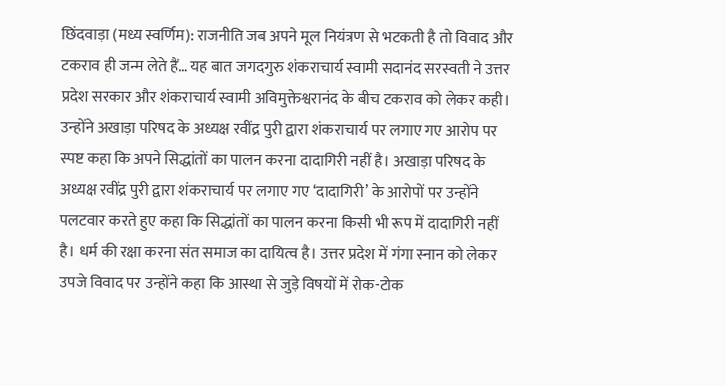छिंदवाड़ा (मध्य स्वर्णिम): राजनीति जब अपने मूल नियंत्रण से भटकती है तो विवाद और टकराव ही जन्म लेते हैं… यह बात जगदगुरु शंकराचार्य स्वामी सदानंद सरस्वती ने उत्तर प्रदेश सरकार और शंकराचार्य स्वामी अविमुक्तेश्वरानंद के बीच टकराव को लेकर कही। उन्होंने अखाड़ा परिषद के अध्यक्ष रवींद्र पुरी द्वारा शंकराचार्य पर लगाए गए आरोप पर स्पष्ट कहा कि अपने सिद्धांतों का पालन करना दादागिरी नहीं है। अखाड़ा परिषद के अध्यक्ष रवींद्र पुरी द्वारा शंकराचार्य पर लगाए गए ‘दादागिरी’ के आरोपों पर उन्होंने पलटवार करते हुए कहा कि सिद्धांतों का पालन करना किसी भी रूप में दादागिरी नहीं है। धर्म की रक्षा करना संत समाज का दायित्व है। उत्तर प्रदेश में गंगा स्नान को लेकर उपजे विवाद पर उन्होंने कहा कि आस्था से जुड़े विषयों में रोक-टोक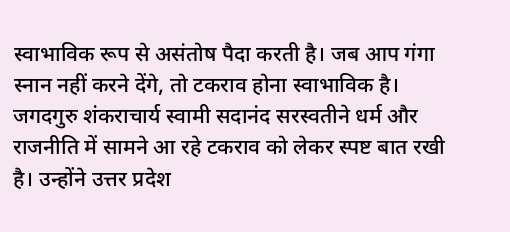स्वाभाविक रूप से असंतोष पैदा करती है। जब आप गंगा स्नान नहीं करने देंगे, तो टकराव होना स्वाभाविक है। जगदगुरु शंकराचार्य स्वामी सदानंद सरस्वतीने धर्म और राजनीति में सामने आ रहे टकराव को लेकर स्पष्ट बात रखी है। उन्होंने उत्तर प्रदेश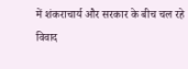में शंकराचार्य और सरकार के बीच चल रहे विवाद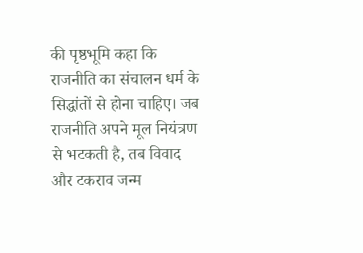की पृष्ठभूमि कहा कि राजनीति का संचालन धर्म के सिद्धांतों से होना चाहिए। जब राजनीति अपने मूल नियंत्रण से भटकती है, तब विवाद और टकराव जन्म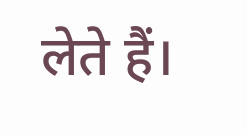लेते हैं।